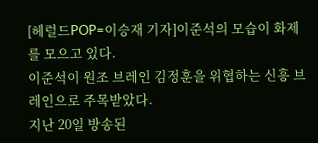[헤럴드POP=이승재 기자]이준석의 모습이 화제를 모으고 있다.
이준석이 원조 브레인 김정훈을 위협하는 신흥 브레인으로 주목받았다.
지난 20일 방송된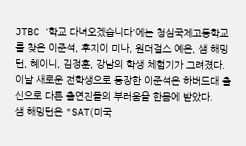JTBC '학교 다녀오겠습니다'에는 청심국제고등학교를 찾은 이준석, 후지이 미나, 원더걸스 예은, 샘 해밍턴, 혜이니, 김정훈, 강남의 학생 체험기가 그려졌다.
이날 새로운 전학생으로 등장한 이준석은 하버드대 출신으로 다른 출연진들의 부러움을 한몸에 받았다.
샘 해밍턴은 "SAT(미국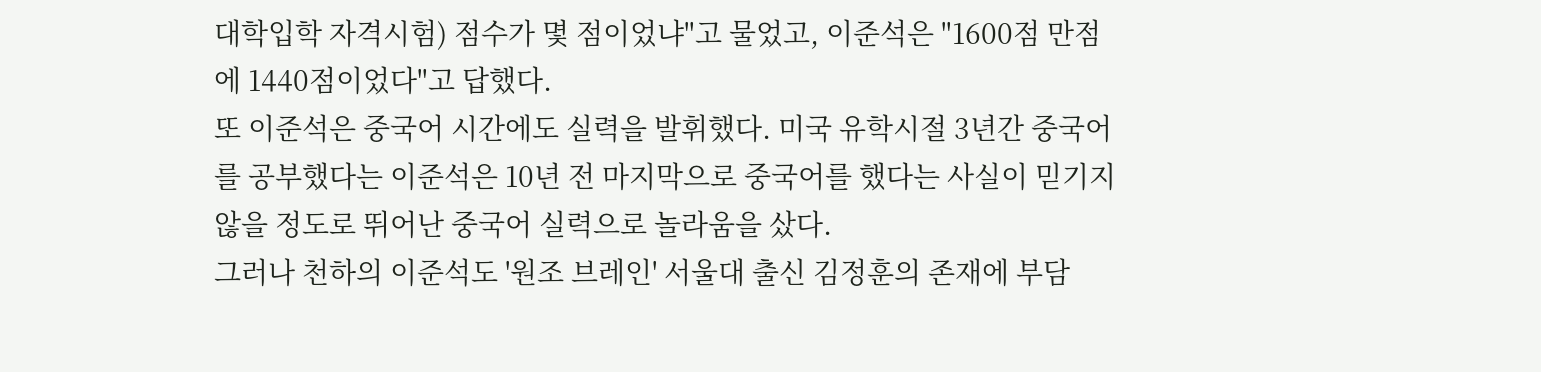대학입학 자격시험) 점수가 몇 점이었냐"고 물었고, 이준석은 "1600점 만점에 1440점이었다"고 답했다.
또 이준석은 중국어 시간에도 실력을 발휘했다. 미국 유학시절 3년간 중국어를 공부했다는 이준석은 10년 전 마지막으로 중국어를 했다는 사실이 믿기지 않을 정도로 뛰어난 중국어 실력으로 놀라움을 샀다.
그러나 천하의 이준석도 '원조 브레인' 서울대 출신 김정훈의 존재에 부담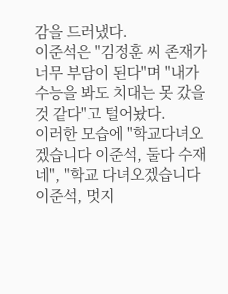감을 드러냈다.
이준석은 "김정훈 씨 존재가 너무 부담이 된다"며 "내가 수능을 봐도 치대는 못 갔을 것 같다"고 털어놨다.
이러한 모습에 "학교다녀오겠습니다 이준석, 둘다 수재네", "학교 다녀오겠습니다 이준석, 멋지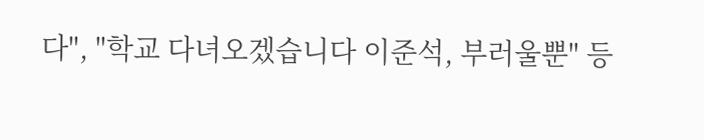다", "학교 다녀오겠습니다 이준석, 부러울뿐" 등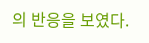의 반응을 보였다.